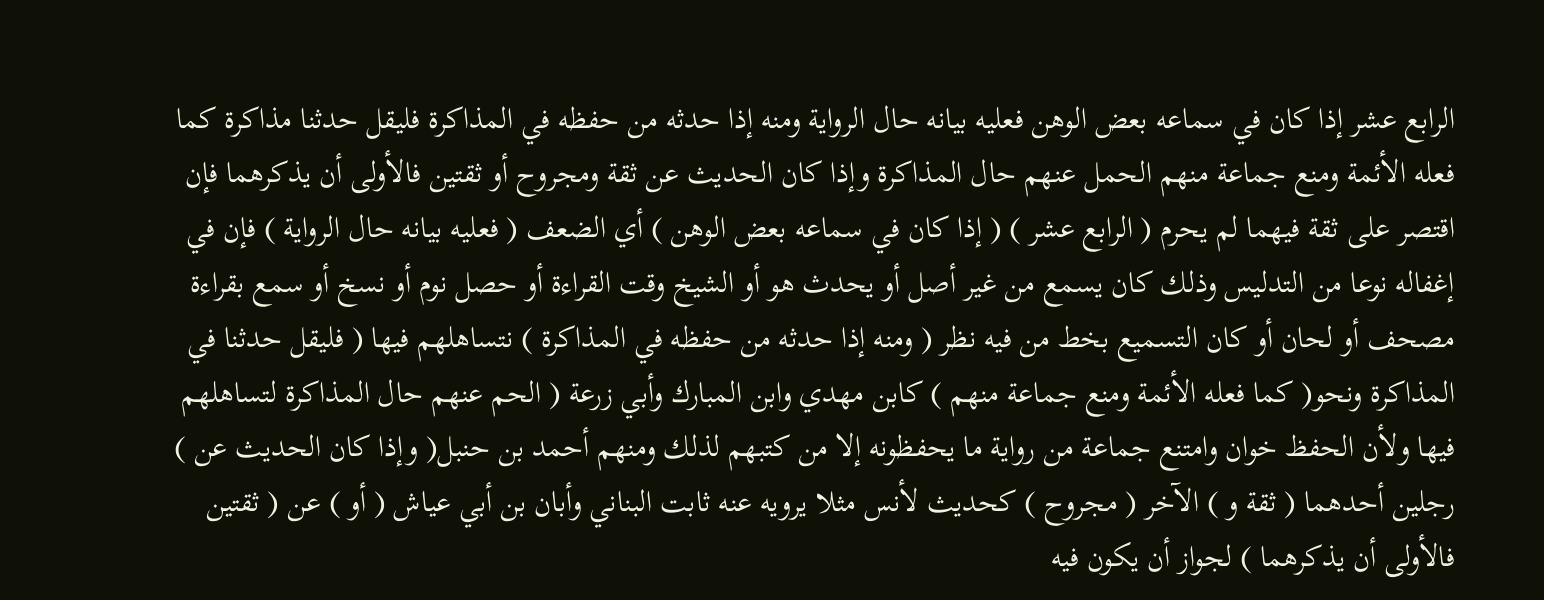الرابع عشر إذا كان في سماعه بعض الوهن فعليه بيانه حال الرواية ومنه إذا حدثه من حفظه في المذاكرة فليقل حدثنا مذاكرة كما فعله الأئمة ومنع جماعة منهم الحمل عنهم حال المذاكرة وإذا كان الحديث عن ثقة ومجروح أو ثقتين فالأولى أن يذكرهما فإن اقتصر على ثقة فيهما لم يحرم ( الرابع عشر ) ( إذا كان في سماعه بعض الوهن ) أي الضعف ( فعليه بيانه حال الرواية ) فإن في إغفاله نوعا من التدليس وذلك كان يسمع من غير أصل أو يحدث هو أو الشيخ وقت القراءة أو حصل نوم أو نسخ أو سمع بقراءة مصحف أو لحان أو كان التسميع بخط من فيه نظر ( ومنه إذا حدثه من حفظه في المذاكرة ) نتساهلهم فيها ( فليقل حدثنا في المذاكرة ونحو( كما فعله الأئمة ومنع جماعة منهم ) كابن مهدي وابن المبارك وأبي زرعة ( الحم عنهم حال المذاكرة لتساهلهم فيها ولأن الحفظ خوان وامتنع جماعة من رواية ما يحفظونه إلا من كتبهم لذلك ومنهم أحمد بن حنبل( وإذا كان الحديث عن ) رجلين أحدهما ( ثقة و ) الآخر ( مجروح ) كحديث لأنس مثلا يرويه عنه ثابت البناني وأبان بن أبي عياش ( أو ) عن ( ثقتين فالأولى أن يذكرهما ) لجواز أن يكون فيه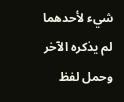شيء لأحدهما لم يذكره الآخر وحمل لفظ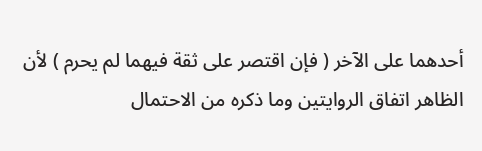أحدهما على الآخر ( فإن اقتصر على ثقة فيهما لم يحرم ) لأن الظاهر اتفاق الروايتين وما ذكره من الاحتمال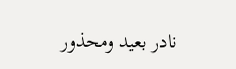نادر بعيد ومحذور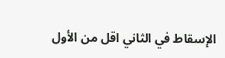الإسقاط في الثاني اقل من الأول